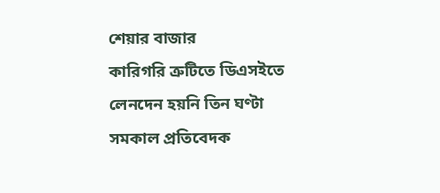শেয়ার বাজার
কারিগরি ত্রুটিতে ডিএসইতে লেনদেন হয়নি তিন ঘণ্টা
সমকাল প্রতিবেদক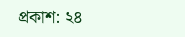প্রকাশ: ২৪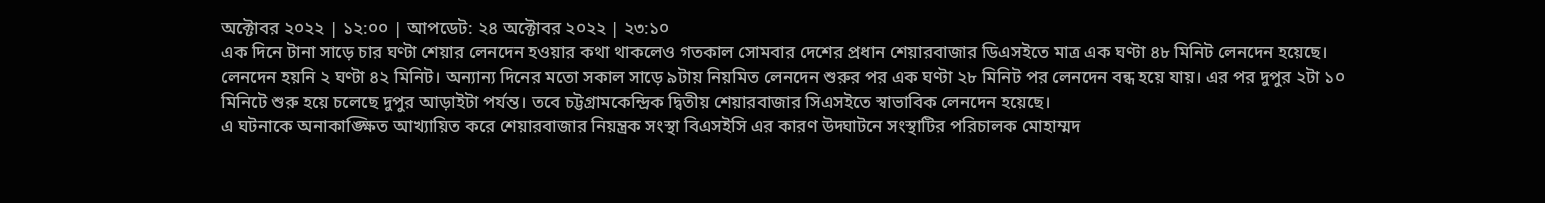অক্টোবর ২০২২ | ১২:০০ | আপডেট: ২৪ অক্টোবর ২০২২ | ২৩:১০
এক দিনে টানা সাড়ে চার ঘণ্টা শেয়ার লেনদেন হওয়ার কথা থাকলেও গতকাল সোমবার দেশের প্রধান শেয়ারবাজার ডিএসইতে মাত্র এক ঘণ্টা ৪৮ মিনিট লেনদেন হয়েছে। লেনদেন হয়নি ২ ঘণ্টা ৪২ মিনিট। অন্যান্য দিনের মতো সকাল সাড়ে ৯টায় নিয়মিত লেনদেন শুরুর পর এক ঘণ্টা ২৮ মিনিট পর লেনদেন বন্ধ হয়ে যায়। এর পর দুপুর ২টা ১০ মিনিটে শুরু হয়ে চলেছে দুপুর আড়াইটা পর্যন্ত। তবে চট্টগ্রামকেন্দ্রিক দ্বিতীয় শেয়ারবাজার সিএসইতে স্বাভাবিক লেনদেন হয়েছে।
এ ঘটনাকে অনাকাঙ্ক্ষিত আখ্যায়িত করে শেয়ারবাজার নিয়ন্ত্রক সংস্থা বিএসইসি এর কারণ উদ্ঘাটনে সংস্থাটির পরিচালক মোহাম্মদ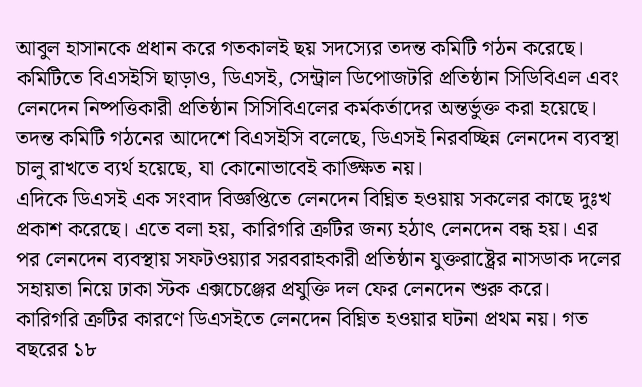আবুল হাসানকে প্রধান করে গতকালই ছয় সদস্যের তদন্ত কমিটি গঠন করেছে। কমিটিতে বিএসইসি ছাড়াও, ডিএসই, সেন্ট্রাল ডিপোজটরি প্রতিষ্ঠান সিডিবিএল এবং লেনদেন নিষ্পত্তিকারী প্রতিষ্ঠান সিসিবিএলের কর্মকর্তাদের অন্তর্ভুক্ত করা হয়েছে। তদন্ত কমিটি গঠনের আদেশে বিএসইসি বলেছে, ডিএসই নিরবচ্ছিন্ন লেনদেন ব্যবস্থা চালু রাখতে ব্যর্থ হয়েছে, যা কোনোভাবেই কাঙ্ক্ষিত নয়।
এদিকে ডিএসই এক সংবাদ বিজ্ঞপ্তিতে লেনদেন বিঘ্নিত হওয়ায় সকলের কাছে দুঃখ প্রকাশ করেছে। এতে বলা হয়, কারিগরি ত্রুটির জন্য হঠাৎ লেনদেন বন্ধ হয়। এর পর লেনদেন ব্যবস্থায় সফটওয়্যার সরবরাহকারী প্রতিষ্ঠান যুক্তরাষ্ট্রের নাসডাক দলের সহায়তা নিয়ে ঢাকা স্টক এক্সচেঞ্জের প্রযুক্তি দল ফের লেনদেন শুরু করে।
কারিগরি ত্রুটির কারণে ডিএসইতে লেনদেন বিঘ্নিত হওয়ার ঘটনা প্রথম নয়। গত বছরের ১৮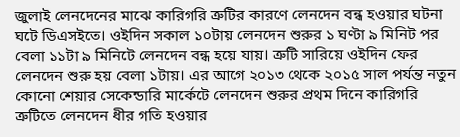জুলাই লেনদেনের মাঝে কারিগরি ত্রুটির কারণে লেনদেন বন্ধ হওয়ার ঘটনা ঘটে ডিএসইতে। ওইদিন সকাল ১০টায় লেনদেন শুরুর ১ ঘণ্টা ৯ মিনিট পর বেলা ১১টা ৯ মিনিটে লেনদেন বন্ধ হয়ে যায়। ত্রুটি সারিয়ে ওইদিন ফের লেনদেন শুরু হয় বেলা ১টায়। এর আগে ২০১৩ থেকে ২০১৫ সাল পর্যন্ত নতুন কোনো শেয়ার সেকেন্ডারি মার্কেটে লেনদেন শুরুর প্রথম দিনে কারিগরি ত্রুটিতে লেনদেন ধীর গতি হওয়ার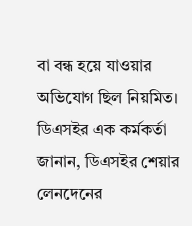বা বন্ধ হয়ে যাওয়ার অভিযোগ ছিল নিয়মিত।
ডিএসইর এক কর্মকর্তা জানান, ডিএসইর শেয়ার লেনদেনের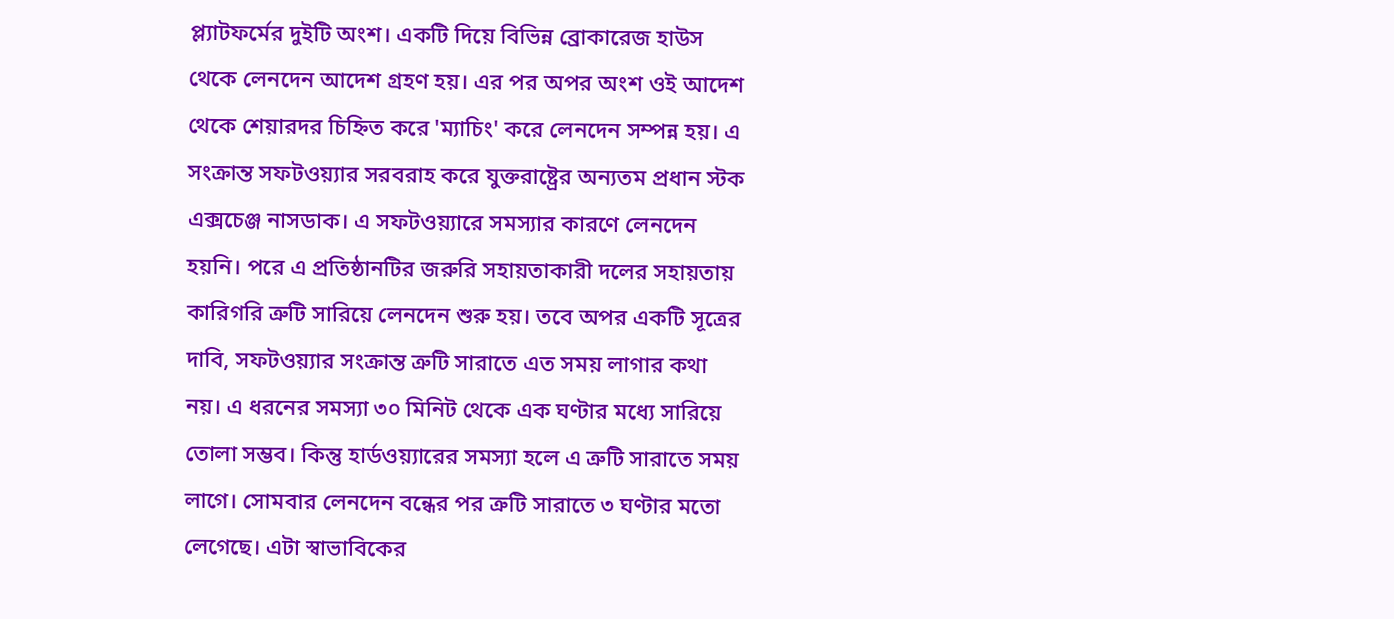প্ল্যাটফর্মের দুইটি অংশ। একটি দিয়ে বিভিন্ন ব্রোকারেজ হাউস থেকে লেনদেন আদেশ গ্রহণ হয়। এর পর অপর অংশ ওই আদেশ থেকে শেয়ারদর চিহ্নিত করে 'ম্যাচিং' করে লেনদেন সম্পন্ন হয়। এ সংক্রান্ত সফটওয়্যার সরবরাহ করে যুক্তরাষ্ট্রের অন্যতম প্রধান স্টক এক্সচেঞ্জ নাসডাক। এ সফটওয়্যারে সমস্যার কারণে লেনদেন হয়নি। পরে এ প্রতিষ্ঠানটির জরুরি সহায়তাকারী দলের সহায়তায় কারিগরি ত্রুটি সারিয়ে লেনদেন শুরু হয়। তবে অপর একটি সূত্রের দাবি, সফটওয়্যার সংক্রান্ত ত্রুটি সারাতে এত সময় লাগার কথা নয়। এ ধরনের সমস্যা ৩০ মিনিট থেকে এক ঘণ্টার মধ্যে সারিয়ে তোলা সম্ভব। কিন্তু হার্ডওয়্যারের সমস্যা হলে এ ত্রুটি সারাতে সময় লাগে। সোমবার লেনদেন বন্ধের পর ত্রুটি সারাতে ৩ ঘণ্টার মতো লেগেছে। এটা স্বাভাবিকের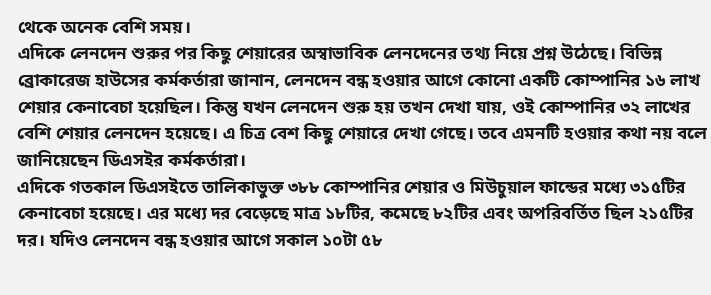থেকে অনেক বেশি সময়।
এদিকে লেনদেন শুরুর পর কিছু শেয়ারের অস্বাভাবিক লেনদেনের তথ্য নিয়ে প্রশ্ন উঠেছে। বিভিন্ন ব্রোকারেজ হাউসের কর্মকর্তারা জানান, লেনদেন বন্ধ হওয়ার আগে কোনো একটি কোম্পানির ১৬ লাখ শেয়ার কেনাবেচা হয়েছিল। কিন্তু যখন লেনদেন শুরু হয় তখন দেখা যায়, ওই কোম্পানির ৩২ লাখের বেশি শেয়ার লেনদেন হয়েছে। এ চিত্র বেশ কিছু শেয়ারে দেখা গেছে। তবে এমনটি হওয়ার কথা নয় বলে জানিয়েছেন ডিএসইর কর্মকর্তারা।
এদিকে গতকাল ডিএসইতে তালিকাভুক্ত ৩৮৮ কোম্পানির শেয়ার ও মিউচুয়াল ফান্ডের মধ্যে ৩১৫টির কেনাবেচা হয়েছে। এর মধ্যে দর বেড়েছে মাত্র ১৮টির, কমেছে ৮২টির এবং অপরিবর্তিত ছিল ২১৫টির দর। যদিও লেনদেন বন্ধ হওয়ার আগে সকাল ১০টা ৫৮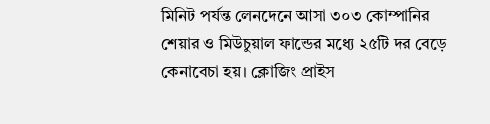মিনিট পর্যন্ত লেনদেনে আসা ৩০৩ কোম্পানির শেয়ার ও মিউচুয়াল ফান্ডের মধ্যে ২৫টি দর বেড়ে কেনাবেচা হয়। ক্লোজিং প্রাইস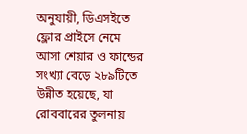অনুযায়ী, ডিএসইতে ফ্লোর প্রাইসে নেমে আসা শেয়ার ও ফান্ডের সংখ্যা বেড়ে ২৮৯টিতে উন্নীত হয়েছে, যা রোববারের তুলনায়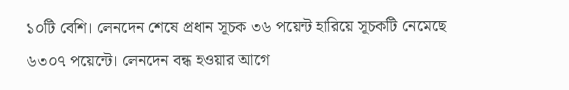১০টি বেশি। লেনদেন শেষে প্রধান সূচক ৩৬ পয়েন্ট হারিয়ে সূচকটি নেমেছে ৬৩০৭ পয়েন্টে। লেনদেন বন্ধ হওয়ার আগে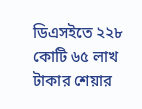ডিএসইতে ২২৮ কোটি ৬৫ লাখ টাকার শেয়ার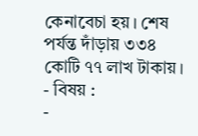কেনাবেচা হয়। শেষ পর্যন্ত দাঁড়ায় ৩৩৪ কোটি ৭৭ লাখ টাকায়।
- বিষয় :
-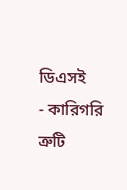ডিএসই
- কারিগরি ত্রুটি